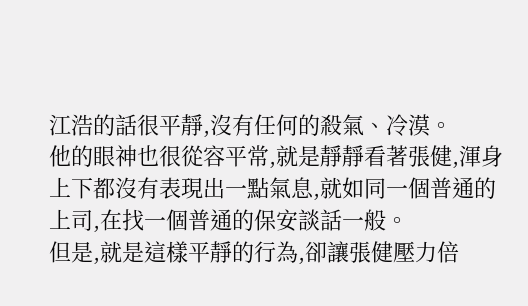江浩的話很平靜,沒有任何的殺氣、冷漠。
他的眼神也很從容平常,就是靜靜看著張健,渾身上下都沒有表現出一點氣息,就如同一個普通的上司,在找一個普通的保安談話一般。
但是,就是這樣平靜的行為,卻讓張健壓力倍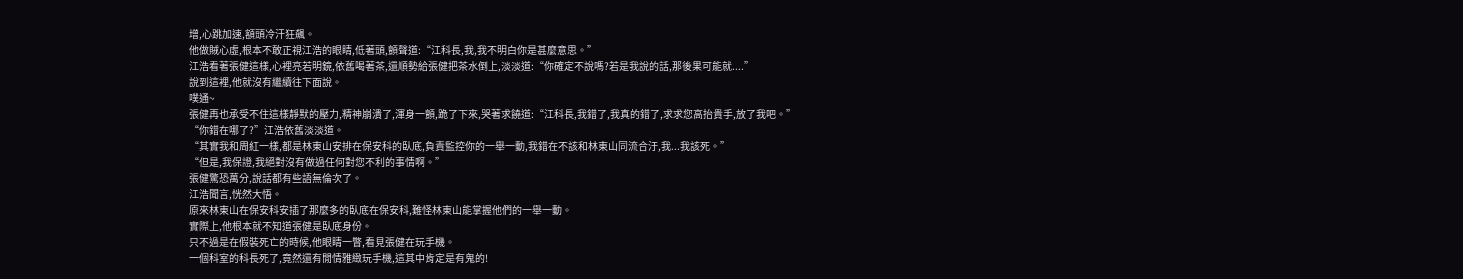增,心跳加速,額頭冷汗狂飆。
他做賊心虛,根本不敢正視江浩的眼睛,低著頭,顫聲道:“江科長,我,我不明白你是甚麼意思。”
江浩看著張健這樣,心裡亮若明鏡,依舊喝著茶,還順勢給張健把茶水倒上,淡淡道:“你確定不說嗎?若是我說的話,那後果可能就....”
說到這裡,他就沒有繼續往下面說。
噗通~
張健再也承受不住這樣靜默的壓力,精神崩潰了,渾身一顫,跪了下來,哭著求饒道:“江科長,我錯了,我真的錯了,求求您高抬貴手,放了我吧。”
“你錯在哪了?”江浩依舊淡淡道。
“其實我和周紅一樣,都是林東山安排在保安科的臥底,負責監控你的一舉一動,我錯在不該和林東山同流合汙,我...我該死。”
“但是,我保證,我絕對沒有做過任何對您不利的事情啊。”
張健驚恐萬分,說話都有些語無倫次了。
江浩聞言,恍然大悟。
原來林東山在保安科安插了那麼多的臥底在保安科,難怪林東山能掌握他們的一舉一動。
實際上,他根本就不知道張健是臥底身份。
只不過是在假裝死亡的時候,他眼睛一瞥,看見張健在玩手機。
一個科室的科長死了,竟然還有閒情雅緻玩手機,這其中肯定是有鬼的!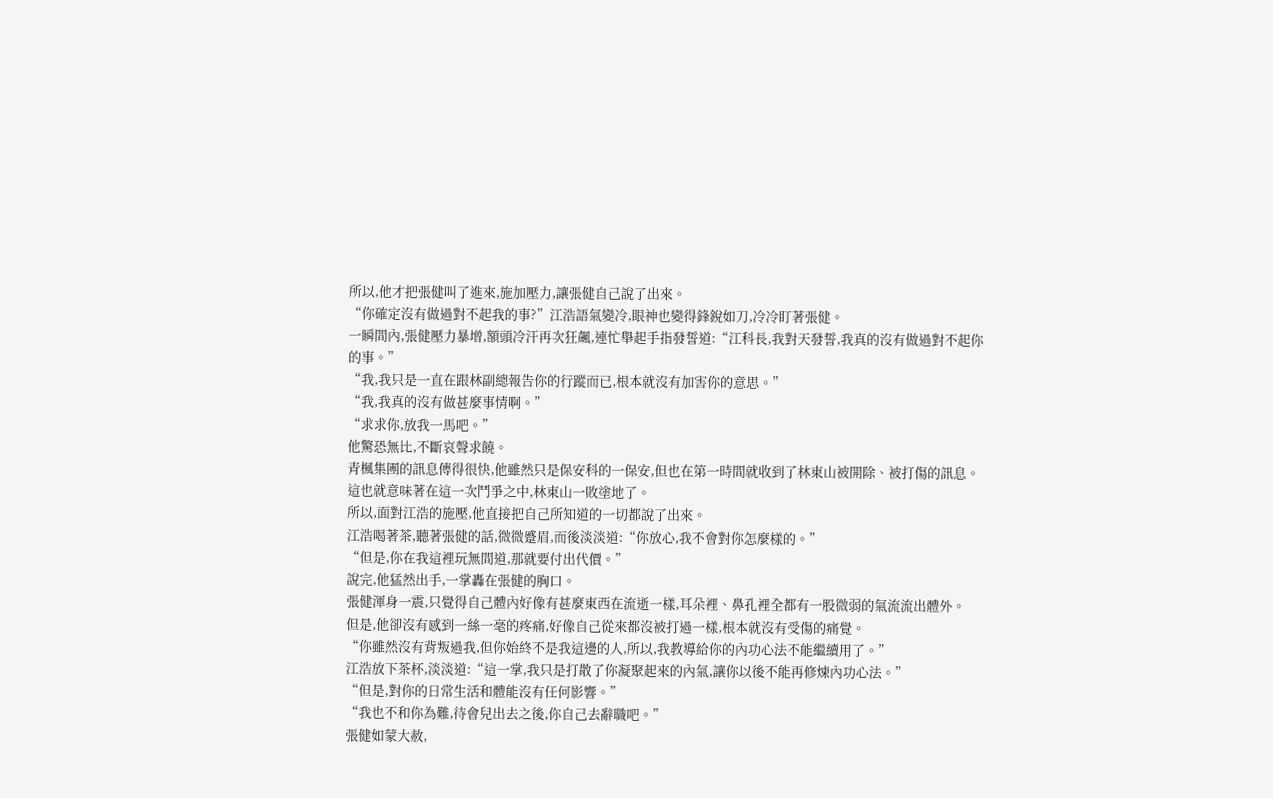所以,他才把張健叫了進來,施加壓力,讓張健自己說了出來。
“你確定沒有做過對不起我的事?”江浩語氣變冷,眼神也變得鋒銳如刀,冷冷盯著張健。
一瞬間內,張健壓力暴增,額頭冷汗再次狂飆,連忙舉起手指發誓道:“江科長,我對天發誓,我真的沒有做過對不起你的事。”
“我,我只是一直在跟林副總報告你的行蹤而已,根本就沒有加害你的意思。”
“我,我真的沒有做甚麼事情啊。”
“求求你,放我一馬吧。”
他驚恐無比,不斷哀聲求饒。
青楓集團的訊息傳得很快,他雖然只是保安科的一保安,但也在第一時間就收到了林東山被開除、被打傷的訊息。
這也就意味著在這一次鬥爭之中,林東山一敗塗地了。
所以,面對江浩的施壓,他直接把自己所知道的一切都說了出來。
江浩喝著茶,聽著張健的話,微微蹙眉,而後淡淡道:“你放心,我不會對你怎麼樣的。”
“但是,你在我這裡玩無間道,那就要付出代價。”
說完,他猛然出手,一掌轟在張健的胸口。
張健渾身一震,只覺得自己體內好像有甚麼東西在流逝一樣,耳朵裡、鼻孔裡全都有一股微弱的氣流流出體外。
但是,他卻沒有感到一絲一毫的疼痛,好像自己從來都沒被打過一樣,根本就沒有受傷的痛覺。
“你雖然沒有背叛過我,但你始終不是我這邊的人,所以,我教導給你的內功心法不能繼續用了。”
江浩放下茶杯,淡淡道:“這一掌,我只是打散了你凝聚起來的內氣,讓你以後不能再修煉內功心法。”
“但是,對你的日常生活和體能沒有任何影響。”
“我也不和你為難,待會兒出去之後,你自己去辭職吧。”
張健如蒙大赦,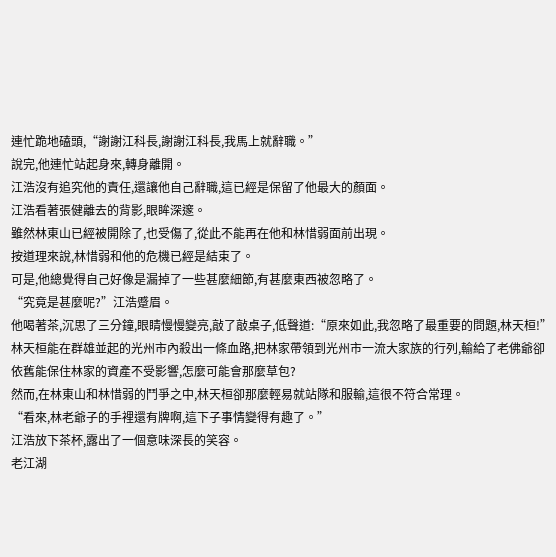連忙跪地磕頭,“謝謝江科長,謝謝江科長,我馬上就辭職。”
說完,他連忙站起身來,轉身離開。
江浩沒有追究他的責任,還讓他自己辭職,這已經是保留了他最大的顏面。
江浩看著張健離去的背影,眼眸深邃。
雖然林東山已經被開除了,也受傷了,從此不能再在他和林惜弱面前出現。
按道理來說,林惜弱和他的危機已經是結束了。
可是,他總覺得自己好像是漏掉了一些甚麼細節,有甚麼東西被忽略了。
“究竟是甚麼呢?”江浩蹙眉。
他喝著茶,沉思了三分鐘,眼睛慢慢變亮,敲了敲桌子,低聲道:“原來如此,我忽略了最重要的問題,林天桓!”
林天桓能在群雄並起的光州市內殺出一條血路,把林家帶領到光州市一流大家族的行列,輸給了老佛爺卻依舊能保住林家的資產不受影響,怎麼可能會那麼草包?
然而,在林東山和林惜弱的鬥爭之中,林天桓卻那麼輕易就站隊和服輸,這很不符合常理。
“看來,林老爺子的手裡還有牌啊,這下子事情變得有趣了。”
江浩放下茶杯,露出了一個意味深長的笑容。
老江湖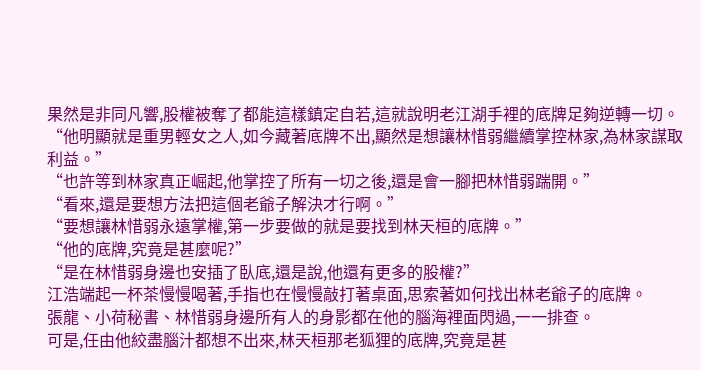果然是非同凡響,股權被奪了都能這樣鎮定自若,這就說明老江湖手裡的底牌足夠逆轉一切。
“他明顯就是重男輕女之人,如今藏著底牌不出,顯然是想讓林惜弱繼續掌控林家,為林家謀取利益。”
“也許等到林家真正崛起,他掌控了所有一切之後,還是會一腳把林惜弱踹開。”
“看來,還是要想方法把這個老爺子解決才行啊。”
“要想讓林惜弱永遠掌權,第一步要做的就是要找到林天桓的底牌。”
“他的底牌,究竟是甚麼呢?”
“是在林惜弱身邊也安插了臥底,還是說,他還有更多的股權?”
江浩端起一杯茶慢慢喝著,手指也在慢慢敲打著桌面,思索著如何找出林老爺子的底牌。
張龍、小荷秘書、林惜弱身邊所有人的身影都在他的腦海裡面閃過,一一排查。
可是,任由他絞盡腦汁都想不出來,林天桓那老狐狸的底牌,究竟是甚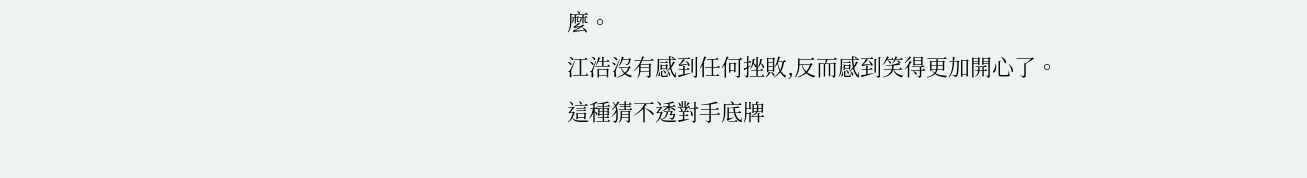麼。
江浩沒有感到任何挫敗,反而感到笑得更加開心了。
這種猜不透對手底牌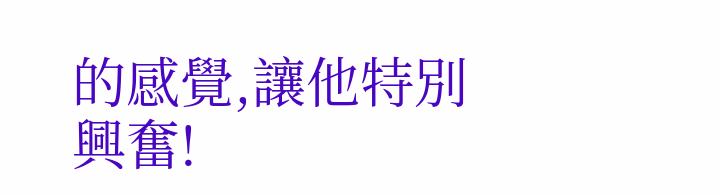的感覺,讓他特別興奮!